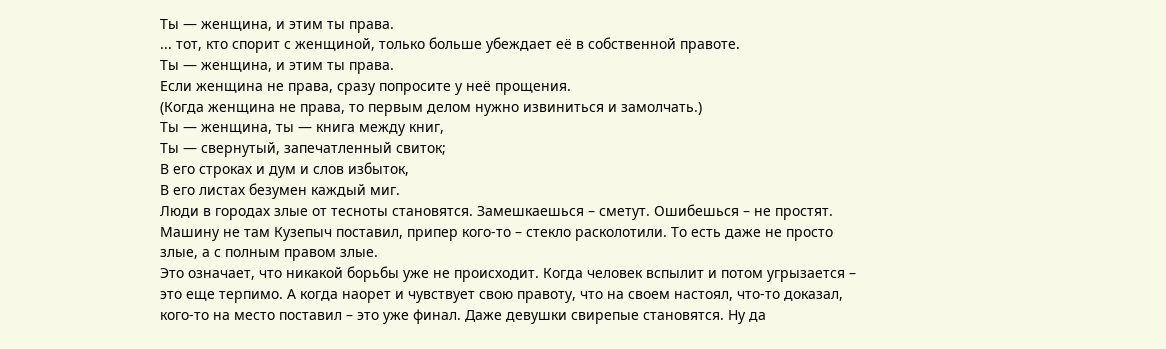Ты — женщина, и этим ты права.
... тот, кто спорит с женщиной, только больше убеждает её в собственной правоте.
Ты — женщина, и этим ты права.
Если женщина не права, сразу попросите у неё прощения.
(Когда женщина не права, то первым делом нужно извиниться и замолчать.)
Ты — женщина, ты — книга между книг,
Ты — свернутый, запечатленный свиток;
В его строках и дум и слов избыток,
В его листах безумен каждый миг.
Люди в городах злые от тесноты становятся. Замешкаешься – сметут. Ошибешься – не простят. Машину не там Кузепыч поставил, припер кого-то – стекло расколотили. То есть даже не просто злые, а с полным правом злые.
Это означает, что никакой борьбы уже не происходит. Когда человек вспылит и потом угрызается – это еще терпимо. А когда наорет и чувствует свою правоту, что на своем настоял, что-то доказал, кого-то на место поставил – это уже финал. Даже девушки свирепые становятся. Ну да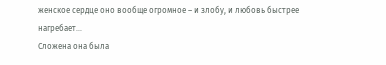женское сердце оно вообще огромное – и злобу, и любовь быстрее нагребает...
Сложена она была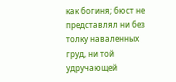как богиня; бюст не представлял ни без толку наваленных груд, ни той удручающей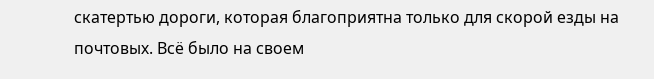скатертью дороги, которая благоприятна только для скорой езды на почтовых. Всё было на своем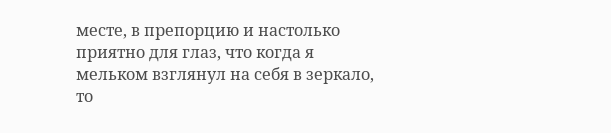месте, в препорцию и настолько приятно для глаз, что когда я мельком взглянул на себя в зеркало, то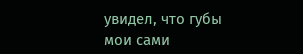увидел, что губы мои сами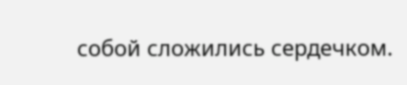собой сложились сердечком.